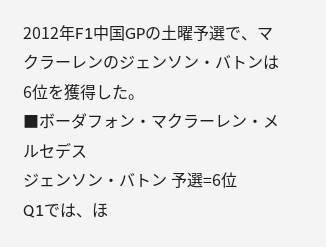2012年F1中国GPの土曜予選で、マクラーレンのジェンソン・バトンは6位を獲得した。
■ボーダフォン・マクラーレン・メルセデス
ジェンソン・バトン 予選=6位
Q1では、ほ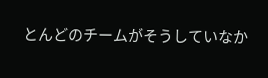とんどのチームがそうしていなか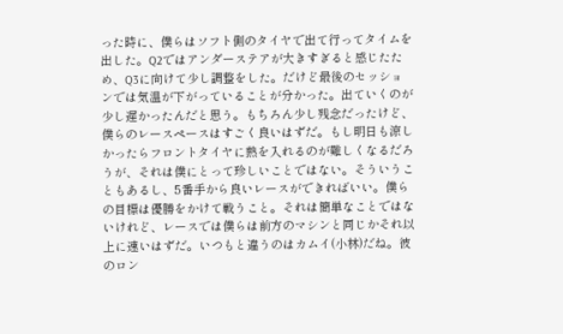った時に、僕らはソフト側のタイヤで出て行ってタイムを出した。Q2ではアンダーステアが大きすぎると感じたため、Q3に向けて少し調整をした。だけど最後のセッションでは気温が下がっていることが分かった。出ていくのが少し遅かったんだと思う。もちろん少し残念だったけど、僕らのレースペースはすごく良いはずだ。もし明日も涼しかったらフロントタイヤに熱を入れるのが難しくなるだろうが、それは僕にとって珍しいことではない。そういうこともあるし、5番手から良いレースができればいい。僕らの目標は優勝をかけて戦うこと。それは簡単なことではないけれど、レースでは僕らは前方のマシンと同じかそれ以上に速いはずだ。いつもと違うのはカムイ(小林)だね。彼のロン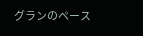グランのペース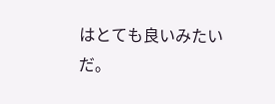はとても良いみたいだ。